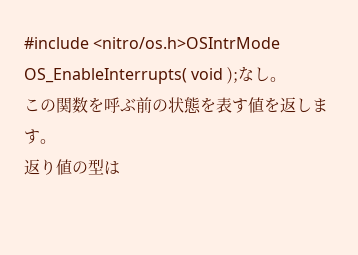#include <nitro/os.h>OSIntrMode OS_EnableInterrupts( void );なし。
この関数を呼ぶ前の状態を表す値を返します。
返り値の型は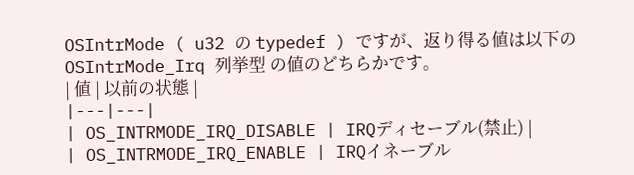OSIntrMode ( u32 の typedef ) ですが、返り得る値は以下の OSIntrMode_Irq 列挙型 の値のどちらかです。
| 値 | 以前の状態 |
|---|---|
| OS_INTRMODE_IRQ_DISABLE | IRQディセーブル(禁止) |
| OS_INTRMODE_IRQ_ENABLE | IRQイネーブル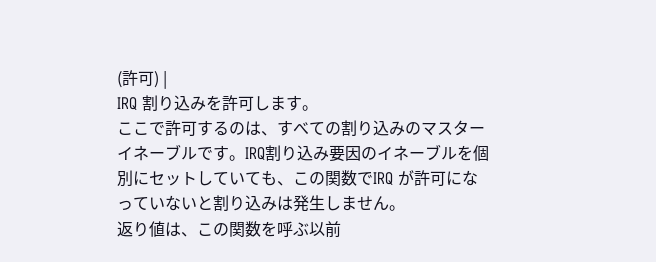(許可) |
IRQ 割り込みを許可します。
ここで許可するのは、すべての割り込みのマスターイネーブルです。IRQ割り込み要因のイネーブルを個別にセットしていても、この関数でIRQ が許可になっていないと割り込みは発生しません。
返り値は、この関数を呼ぶ以前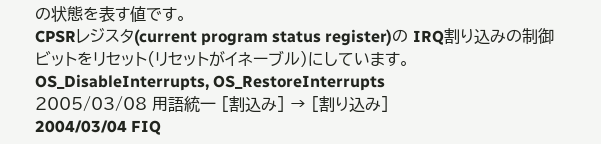の状態を表す値です。
CPSRレジスタ(current program status register)の IRQ割り込みの制御ビットをリセット(リセットがイネーブル)にしています。
OS_DisableInterrupts, OS_RestoreInterrupts
2005/03/08 用語統一 [割込み] → [割り込み]
2004/03/04 FIQ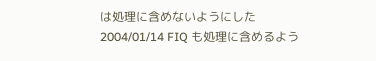は処理に含めないようにした
2004/01/14 FIQ も処理に含めるよう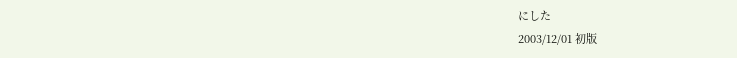にした
2003/12/01 初版